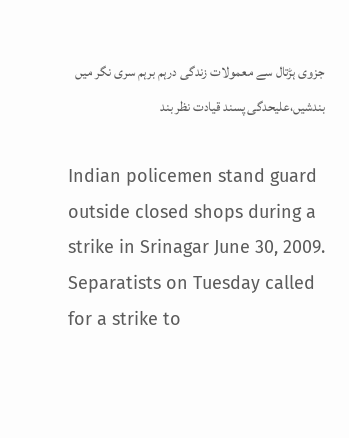جزوی ہڑتال سے معمولات زندگی درہم برہم سری نگر میں بندشیں،علیحدگی پسند قیادت نظر بند

Indian policemen stand guard outside closed shops during a strike in Srinagar June 30, 2009. Separatists on Tuesday called for a strike to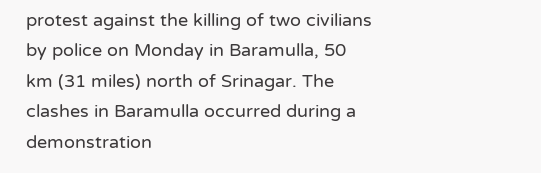protest against the killing of two civilians by police on Monday in Baramulla, 50 km (31 miles) north of Srinagar. The clashes in Baramulla occurred during a demonstration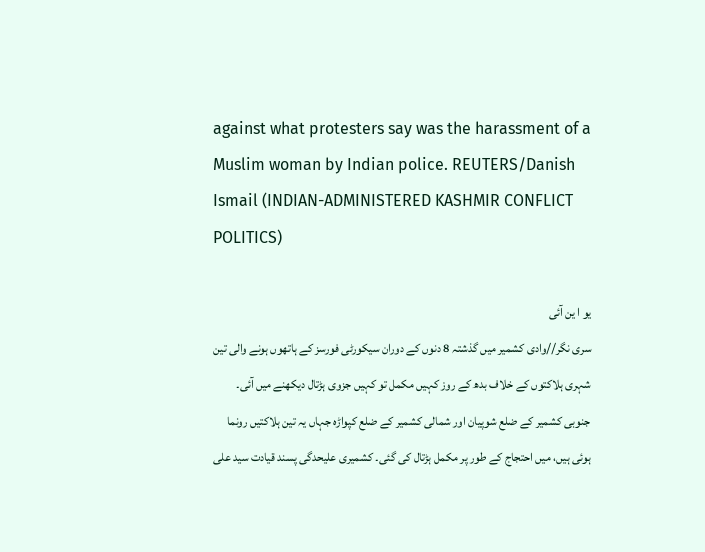against what protesters say was the harassment of a Muslim woman by Indian police. REUTERS/Danish Ismail (INDIAN-ADMINISTERED KASHMIR CONFLICT POLITICS)

یو ا ین آئی
سری نگر//وادی کشمیر میں گذشتہ 8 دنوں کے دوران سیکورٹی فورسز کے ہاتھوں ہونے والی تین شہری ہلاکتوں کے خلاف بدھ کے روز کہیں مکمل تو کہیں جزوی ہڑتال دیکھنے میں آئی۔ جنوبی کشمیر کے ضلع شوپیان اور شمالی کشمیر کے ضلع کپواڑہ جہاں یہ تین ہلاکتیں رونما ہوئی ہیں، میں احتجاج کے طور پر مکمل ہڑتال کی گئی۔ کشمیری علیحدگی پسند قیادت سید علی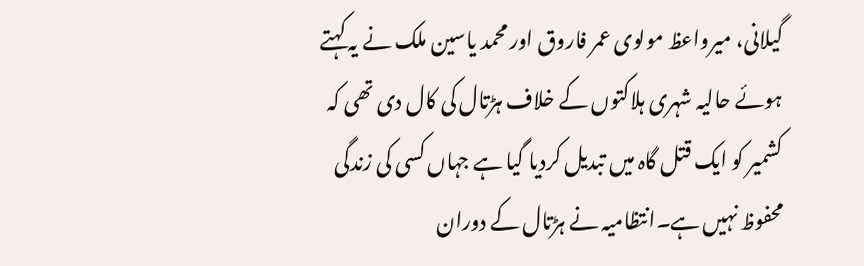گیلانی، میرواعظ مولوی عمر فاروق اور محمد یاسین ملک نے یہ کہتے ہوئے حالیہ شہری ہلاکتوں کے خلاف ہڑتال کی کال دی تھی کہ کشمیر کو ایک قتل گاہ میں تبدیل کردیا گیا ہے جہاں کسی کی زندگی محفوظ نہیں ہے۔انتظامیہ نے ہڑتال کے دوران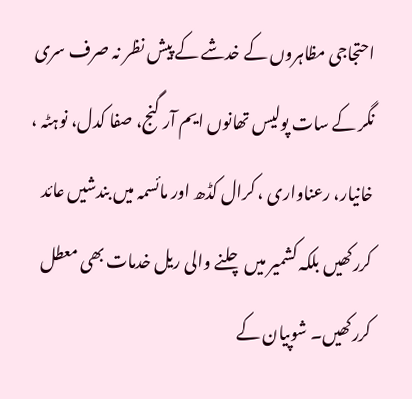احتجاجی مظاہروں کے خدشے کے پیش نظر نہ صرف سری نگر کے سات پولیس تھانوں ایم آر گنج، صفا کدل، نوہٹہ ، خانیار، رعناواری ، کرال کڈھ اور مائسمہ میں بندشیں عائد کررکھیں بلکہ کشمیر میں چلنے والی ریل خدمات بھی معطل کررکھیں۔ شوپیان کے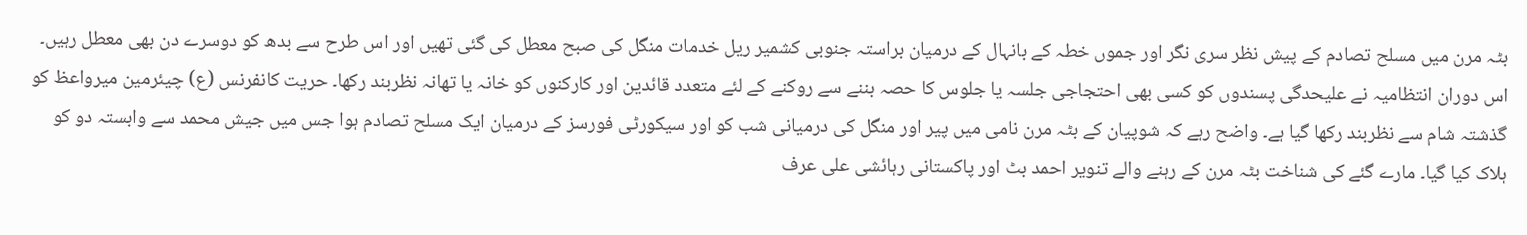بٹہ مرن میں مسلح تصادم کے پیش نظر سری نگر اور جموں خطہ کے بانہال کے درمیان براستہ جنوبی کشمیر ریل خدمات منگل کی صبح معطل کی گئی تھیں اور اس طرح سے بدھ کو دوسرے دن بھی معطل رہیں۔ اس دوران انتظامیہ نے علیحدگی پسندوں کو کسی بھی احتجاجی جلسہ یا جلوس کا حصہ بننے سے روکنے کے لئے متعدد قائدین اور کارکنوں کو خانہ یا تھانہ نظربند رکھا۔ حریت کانفرنس (ع) چیئرمین میرواعظ کو گذشتہ شام سے نظربند رکھا گیا ہے۔ واضح رہے کہ شوپیان کے بٹہ مرن نامی میں پیر اور منگل کی درمیانی شب کو اور سیکورٹی فورسز کے درمیان ایک مسلح تصادم ہوا جس میں جیش محمد سے وابستہ دو کو ہلاک کیا گیا۔ مارے گئے کی شناخت بٹہ مرن کے رہنے والے تنویر احمد بٹ اور پاکستانی رہائشی علی عرف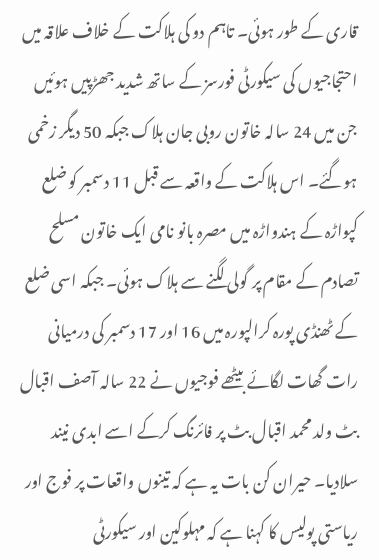قاری کے طور ہوئی۔ تاہم دو کی ہلاکت کے خلاف علاقہ میں احتجاجیوں کی سیکورٹی فورسز کے ساتھ شدید جھڑپیں ہوئیں جن میں 24 سالہ خاتون روبی جان ہلاک جبکہ 50 دیگر زخمی ہوگئے۔ اس ہلاکت کے واقعہ سے قبل 11 دسمبر کو ضلع کپواڑہ کے ہندواڑہ میں مصرہ بانو نامی ایک خاتون مسلح تصادم کے مقام پر گولی لگنے سے ہلاک ہوئی۔ جبکہ اسی ضلع کے ٹھنڈی پورہ کرالپورہ میں 16 اور 17 دسمبر کی درمیانی رات گھات لگائے بیٹھے فوجیوں نے 22 سالہ آصف اقبال بٹ ولد محمد اقبال بٹ پر فائرنگ کرکے اسے ابدی نیند سلادیا۔ حیران کن بات یہ ہے کہ تینوں واقعات پر فوج اور ریاستی پولیس کا کہنا ہے کہ مہلوکین اور سیکورٹی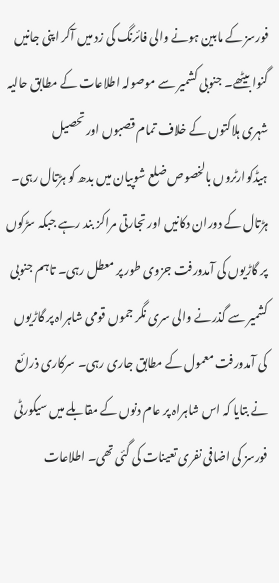فورسز کے مابین ہونے والی فائرنگ کی زد میں آکر اپنی جانیں گنوا بیٹھے۔ جنوبی کشمیر سے موصولہ اطلاعات کے مطابق حالیہ شہری ہلاکتوں کے خلاف تمام قصبوں اور تحصیل ہیڈکوارٹروں بالخصوص ضلع شوپیان میں بدھ کو ہڑتال رہی۔ ہڑتال کے دوران دکانیں اور تجارتی مراکز بند رہے جبکہ سڑکوں پر گاڑیوں کی آمدورفت جزوی طور پر معطل رہی۔ تاہم جنوبی کشمیر سے گذرنے والی سری نگر جموں قومی شاہراہ پر گاڑیوں کی آمدورفت معمول کے مطابق جاری رہی۔ سرکاری ذرائع نے بتایا کہ اس شاہراہ پر عام دنوں کے مقابلے میں سیکورٹی فورسز کی اضافی نفری تعینات کی گئی تھی۔ اطلاعات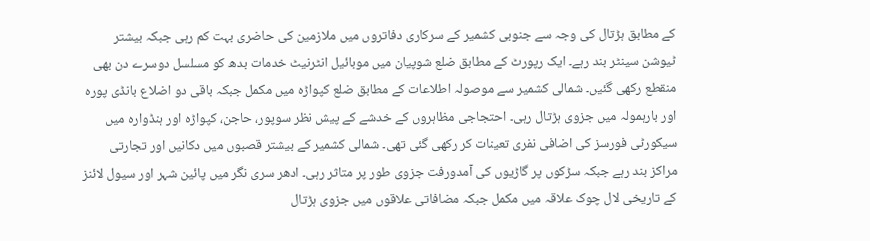کے مطابق ہڑتال کی وجہ سے جنوبی کشمیر کے سرکاری دفاتروں میں ملازمین کی حاضری بہت کم رہی جبکہ بیشتر ٹیوشن سینٹر بند رہے۔ ایک رپورٹ کے مطابق ضلع شوپیان میں موبائیل انٹرنیٹ خدمات بدھ کو مسلسل دوسرے دن بھی منقطع رکھی گئیں۔ شمالی کشمیر سے موصولہ اطلاعات کے مطابق ضلع کپواڑہ میں مکمل جبکہ باقی دو اضلاع بانڈی پورہ اور بارہمولہ میں جزوی ہڑتال رہی۔ احتجاجی مظاہروں کے خدشے کے پیش نظر سوپور، حاجن، کپواڑہ اور ہنڈوارہ میں سیکورٹی فورسز کی اضافی نفری تعینات کر رکھی گئی تھی۔ شمالی کشمیر کے بیشتر قصبوں میں دکانیں اور تجارتی مراکز بند رہے جبکہ سڑکوں پر گاڑیوں کی آمدورفت جزوی طور پر متاثر رہی۔ ادھر سری نگر میں پائین شہر اور سیول لائنز کے تاریخی لال چوک علاقہ میں مکمل جبکہ مضافاتی علاقوں میں جزوی ہڑتال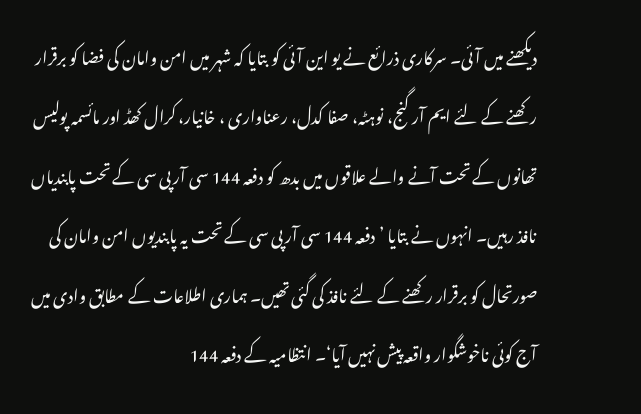دیکھنے میں آئی۔ سرکاری ذرائع نے یو این آئی کو بتایا کہ شہر میں امن وامان کی فضا کو برقرار رکھنے کے لئے ایم آر گنج، نوہٹہ، صفا کدل، رعناواری ، خانیار، کرال کھڈ اور مائسمہ پولیس تھانوں کے تحت آنے والے علاقوں میں بدھ کو دفعہ 144 سی آر پی سی کے تحت پابندیاں نافذ رہیں۔ انہوں نے بتایا ’دفعہ 144 سی آر پی سی کے تحت یہ پابندیوں امن وامان کی صورتحال کو برقرار رکھنے کے لئے نافذ کی گئی تھیں۔ ہماری اطلاعات کے مطابق وادی میں آج کوئی ناخوشگوار واقعہ پیش نہیں آیا‘۔ انتظامیہ کے دفعہ 144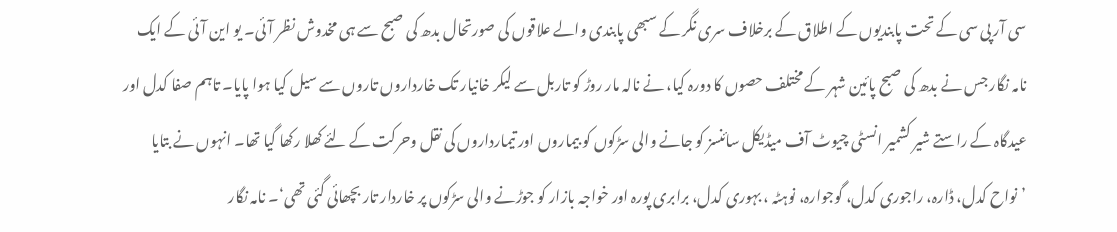سی آر پی سی کے تحت پابندیوں کے اطلاق کے برخلاف سری نگر کے سبھی پابندی والے علاقوں کی صورتحال بدھ کی صبح سے ہی مخدوش نظر آئی۔ یو این آئی کے ایک نامہ نگار جس نے بدھ کی صبح پائین شہر کے مختلف حصوں کا دورہ کیا، نے نالہ مار روڑ کو تاربل سے لیکر خانیار تک خارداروں تاروں سے سیل کیا ہوا پایا۔ تاہم صفا کدل اور عیدگاہ کے راستے شیر کشمیر انسٹی چیوٹ آف میڈیکل سائنسز کو جانے والی سڑکوں کو بیماروں اور تیمارداروں کی نقل وحرکت کے لئے کھلا رکھا گیا تھا۔ انہوں نے بتایا ’نواح کدل، ڈارہ، راجوری کدل، گوجوارہ، نوہٹہ ، بہوری کدل، برابری پورہ اور خواجہ بازار کو جوڑنے والی سڑکوں پر خاردار تار بچھائی گئی تھی‘۔ نامہ نگار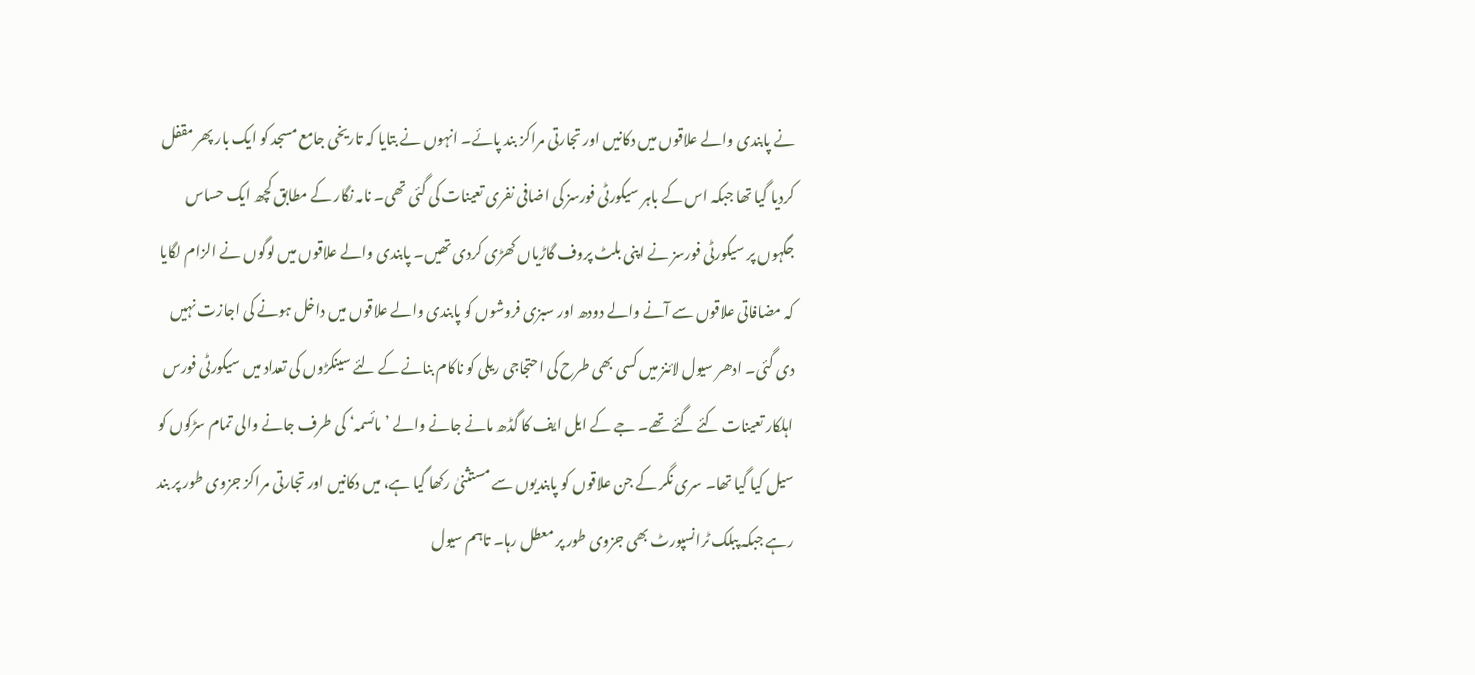نے پابندی والے علاقوں میں دکانیں اور تجارتی مراکز بند پائے۔ انہوں نے بتایا کہ تاریخی جامع مسجد کو ایک بار پھر مقفل کردیا گیا تھا جبکہ اس کے باہر سیکورٹی فورسز کی اضافی نفری تعینات کی گئی تھی۔ نامہ نگار کے مطابق کچھ ایک حساس جگہوں پر سیکورٹی فورسز نے اپنی بلٹ پروف گاڑیاں کھڑی کردی تھیں۔ پابندی والے علاقوں میں لوگوں نے الزام لگایا کہ مضافاتی علاقوں سے آنے والے دودھ اور سبزی فروشوں کو پابندی والے علاقوں میں داخل ہونے کی اجازت نہیں دی گئی۔ ادھر سیول لائنز میں کسی بھی طرح کی احتجاجی ریلی کو ناکام بنانے کے لئے سینکڑوں کی تعداد میں سیکورٹی فورس اہلکار تعینات کئے گئے تھے۔ جے کے ایل ایف کا گڈھ مانے جانے والے ’مائسمہ‘ کی طرف جانے والی تمام سڑکوں کو سیل کیا گیا تھا۔ سری نگر کے جن علاقوں کو پابندیوں سے مستثنیٰ رکھا گیا ہے، میں دکانیں اور تجارتی مراکز جزوی طور پر بند رہے جبکہ پبلک ٹرانسپورٹ بھی جزوی طور پر معطل رہا۔ تاہم سیول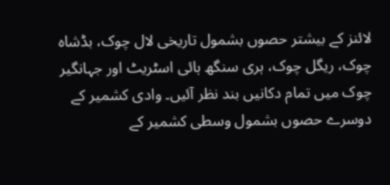لائنز کے بیشتر حصوں بشمول تاریخی لال چوک، بڈشاہ چوک، ریگل چوک، ہری سنگھ ہائی اسٹریٹ اور جہانگیر چوک میں تمام دکانیں بند نظر آئیں۔ وادی کشمیر کے دوسرے حصوں بشمول وسطی کشمیر کے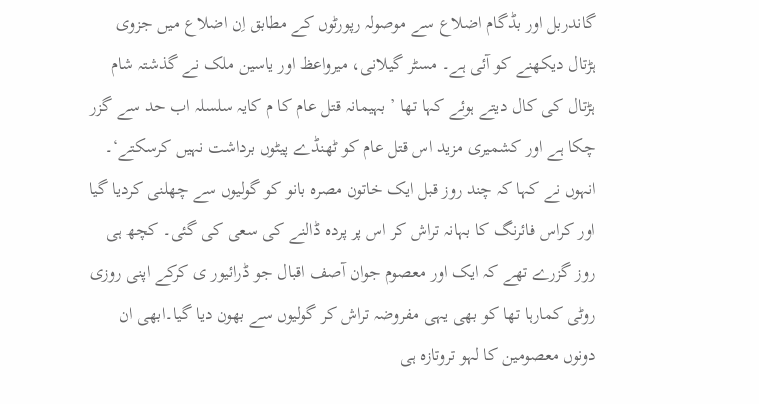گاندربل اور بڈگام اضلاع سے موصولہ رپورٹوں کے مطابق اِن اضلاع میں جزوی ہڑتال دیکھنے کو آئی ہے۔ مسٹر گیلانی، میرواعظ اور یاسین ملک نے گذشتہ شام ہڑتال کی کال دیتے ہوئے کہا تھا ’ بہیمانہ قتل عام کا م کایہ سلسلہ اب حد سے گزر چکا ہے اور کشمیری مزید اس قتل عام کو ٹھنڈے پیٹوں برداشت نہیں کرسکتے‘۔ انہوں نے کہا کہ چند روز قبل ایک خاتون مصرہ بانو کو گولیوں سے چھلنی کردیا گیا اور کراس فائرنگ کا بہانہ تراش کر اس پر پردہ ڈالنے کی سعی کی گئی۔ کچھ ہی روز گزرے تھے کہ ایک اور معصوم جوان آصف اقبال جو ڈرائیور ی کرکے اپنی روزی روٹی کمارہا تھا کو بھی یہی مفروضہ تراش کر گولیوں سے بھون دیا گیا۔ابھی ان دونوں معصومین کا لہو تروتازہ ہی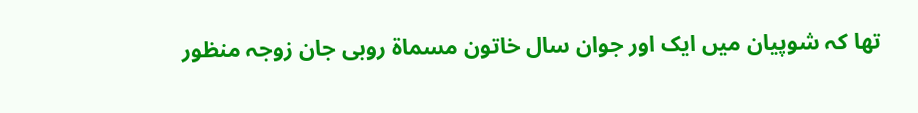تھا کہ شوپیان میں ایک اور جوان سال خاتون مسماة روبی جان زوجہ منظور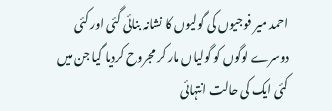احمد میر فوجیوں کی گولیوں کا نشانہ بنائی گئی اور کئی دوسرے لوگوں کو گولیاں مار کر مجروح کردیا گیا جن میں کئی ایک کی حالت انتہائی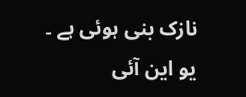نازک بنی ہوئی ہے ۔ یو این آئی